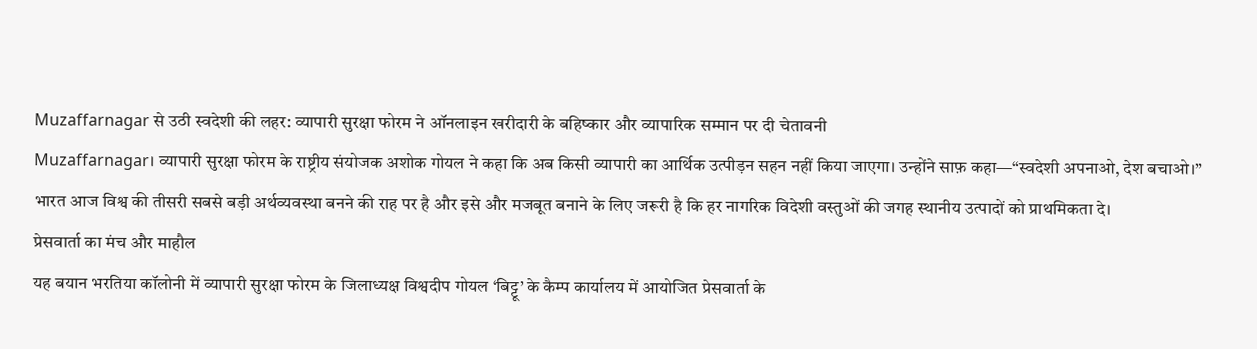Muzaffarnagar से उठी स्वदेशी की लहर: व्यापारी सुरक्षा फोरम ने ऑनलाइन खरीदारी के बहिष्कार और व्यापारिक सम्मान पर दी चेतावनी
Muzaffarnagar। व्यापारी सुरक्षा फोरम के राष्ट्रीय संयोजक अशोक गोयल ने कहा कि अब किसी व्यापारी का आर्थिक उत्पीड़न सहन नहीं किया जाएगा। उन्होंने साफ़ कहा—“स्वदेशी अपनाओ, देश बचाओ।” भारत आज विश्व की तीसरी सबसे बड़ी अर्थव्यवस्था बनने की राह पर है और इसे और मजबूत बनाने के लिए जरूरी है कि हर नागरिक विदेशी वस्तुओं की जगह स्थानीय उत्पादों को प्राथमिकता दे।
प्रेसवार्ता का मंच और माहौल
यह बयान भरतिया कॉलोनी में व्यापारी सुरक्षा फोरम के जिलाध्यक्ष विश्वदीप गोयल ‘बिट्टू’ के कैम्प कार्यालय में आयोजित प्रेसवार्ता के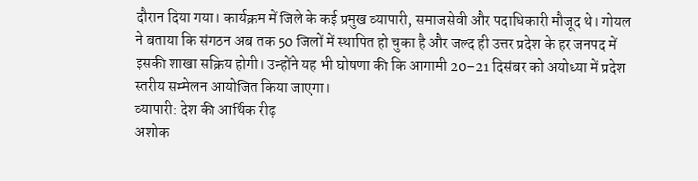दौरान दिया गया। कार्यक्रम में जिले के कई प्रमुख व्यापारी, समाजसेवी और पदाधिकारी मौजूद थे। गोयल ने बताया कि संगठन अब तक 50 जिलों में स्थापित हो चुका है और जल्द ही उत्तर प्रदेश के हर जनपद में इसकी शाखा सक्रिय होगी। उन्होंने यह भी घोषणा की कि आगामी 20–21 दिसंबर को अयोध्या में प्रदेश स्तरीय सम्मेलन आयोजित किया जाएगा।
व्यापारी: देश की आर्थिक रीढ़
अशोक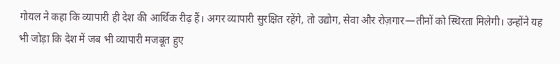गोयल ने कहा कि व्यापारी ही देश की आर्थिक रीढ़ हैं। अगर व्यापारी सुरक्षित रहेंगे, तो उद्योग, सेवा और रोज़गार—तीनों को स्थिरता मिलेगी। उन्होंने यह भी जोड़ा कि देश में जब भी व्यापारी मजबूत हुए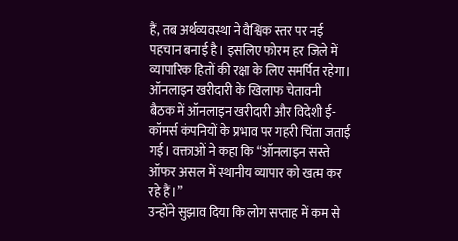हैं, तब अर्थव्यवस्था ने वैश्विक स्तर पर नई पहचान बनाई है। इसलिए फोरम हर जिले में व्यापारिक हितों की रक्षा के लिए समर्पित रहेगा।
ऑनलाइन खरीदारी के खिलाफ चेतावनी
बैठक में ऑनलाइन खरीदारी और विदेशी ई-कॉमर्स कंपनियों के प्रभाव पर गहरी चिंता जताई गई। वक्ताओं ने कहा कि “ऑनलाइन सस्ते ऑफर असल में स्थानीय व्यापार को खत्म कर रहे हैं।”
उन्होंने सुझाव दिया कि लोग सप्ताह में कम से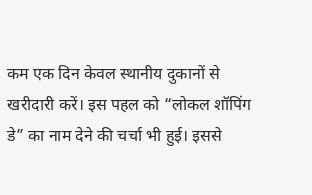कम एक दिन केवल स्थानीय दुकानों से खरीदारी करें। इस पहल को “लोकल शॉपिंग डे” का नाम देने की चर्चा भी हुई। इससे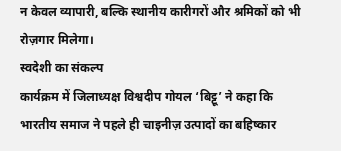न केवल व्यापारी, बल्कि स्थानीय कारीगरों और श्रमिकों को भी रोज़गार मिलेगा।
स्वदेशी का संकल्प
कार्यक्रम में जिलाध्यक्ष विश्वदीप गोयल ‘बिट्टू’ ने कहा कि भारतीय समाज ने पहले ही चाइनीज़ उत्पादों का बहिष्कार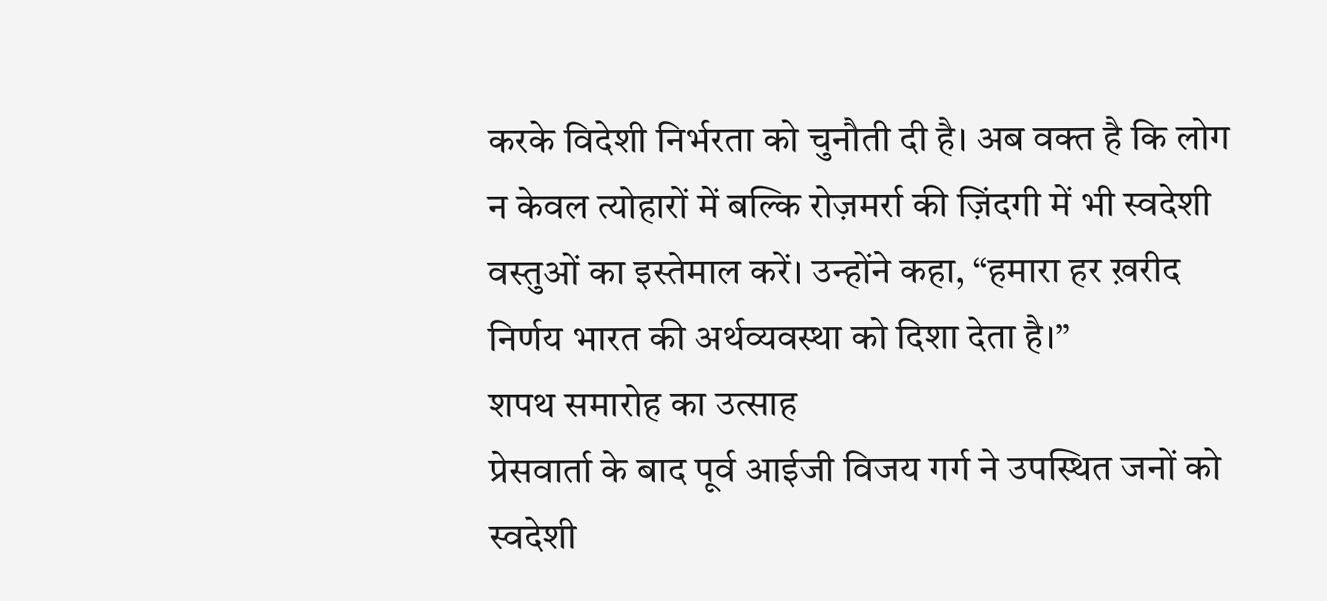करके विदेशी निर्भरता को चुनौती दी है। अब वक्त है कि लोग न केवल त्योहारों में बल्कि रोज़मर्रा की ज़िंदगी में भी स्वदेशी वस्तुओं का इस्तेमाल करें। उन्होंने कहा, “हमारा हर ख़रीद निर्णय भारत की अर्थव्यवस्था को दिशा देता है।”
शपथ समारोह का उत्साह
प्रेसवार्ता के बाद पूर्व आईजी विजय गर्ग ने उपस्थित जनों को स्वदेशी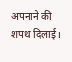अपनाने की शपथ दिलाई।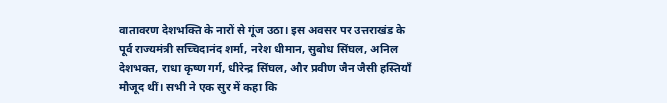वातावरण देशभक्ति के नारों से गूंज उठा। इस अवसर पर उत्तराखंड के पूर्व राज्यमंत्री सच्चिदानंद शर्मा, नरेश धीमान, सुबोध सिंघल, अनिल देशभक्त, राधा कृष्ण गर्ग, धीरेन्द्र सिंघल, और प्रवीण जैन जैसी हस्तियाँ मौजूद थीं। सभी ने एक सुर में कहा कि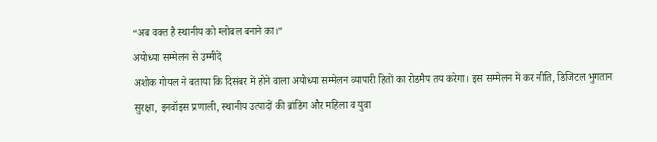“अब वक्त है स्थानीय को ग्लोबल बनाने का।”
अयोध्या सम्मेलन से उम्मीदें
अशोक गोयल ने बताया कि दिसंबर में होने वाला अयोध्या सम्मेलन व्यापारी हितों का रोडमैप तय करेगा। इस सम्मेलन में कर नीति, डिजिटल भुगतान सुरक्षा, इनवॉइस प्रणाली, स्थानीय उत्पादों की ब्रांडिंग और महिला व युवा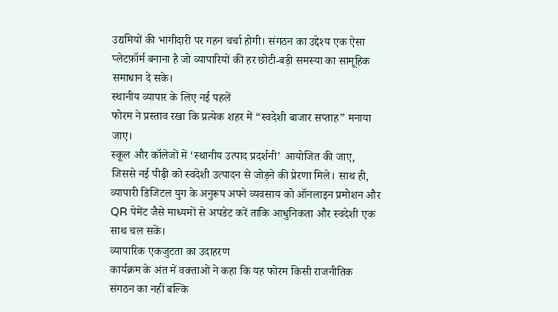उद्यमियों की भागीदारी पर गहन चर्चा होगी। संगठन का उद्देश्य एक ऐसा प्लेटफ़ॉर्म बनाना है जो व्यापारियों की हर छोटी-बड़ी समस्या का सामूहिक समाधान दे सके।
स्थानीय व्यापार के लिए नई पहलें
फोरम ने प्रस्ताव रखा कि प्रत्येक शहर में “स्वदेशी बाजार सप्ताह” मनाया जाए।
स्कूल और कॉलेजों में ‘स्थानीय उत्पाद प्रदर्शनी’ आयोजित की जाए, जिससे नई पीढ़ी को स्वदेशी उत्पादन से जोड़ने की प्रेरणा मिले। साथ ही, व्यापारी डिजिटल युग के अनुरूप अपने व्यवसाय को ऑनलाइन प्रमोशन और QR पेमेंट जैसे माध्यमों से अपडेट करें ताकि आधुनिकता और स्वदेशी एक साथ चल सकें।
व्यापारिक एकजुटता का उदाहरण
कार्यक्रम के अंत में वक्ताओं ने कहा कि यह फोरम किसी राजनीतिक संगठन का नहीं बल्कि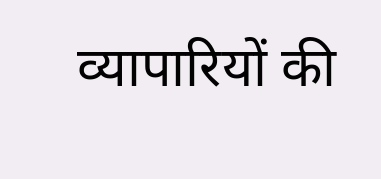व्यापारियों की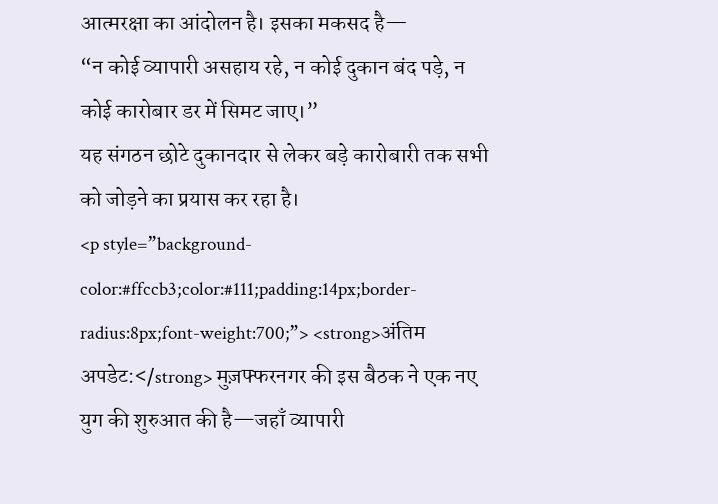आत्मरक्षा का आंदोलन है। इसका मकसद है—
“न कोई व्यापारी असहाय रहे, न कोई दुकान बंद पड़े, न कोई कारोबार डर में सिमट जाए।”
यह संगठन छोटे दुकानदार से लेकर बड़े कारोबारी तक सभी को जोड़ने का प्रयास कर रहा है।
<p style=”background-color:#ffccb3;color:#111;padding:14px;border-radius:8px;font-weight:700;”> <strong>अंतिम अपडेट:</strong> मुज़फ्फरनगर की इस बैठक ने एक नए युग की शुरुआत की है—जहाँ व्यापारी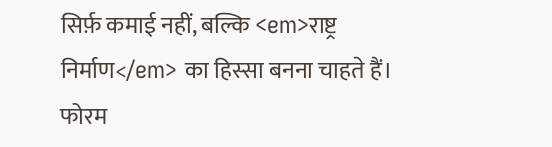सिर्फ़ कमाई नहीं, बल्कि <em>राष्ट्र निर्माण</em> का हिस्सा बनना चाहते हैं। फोरम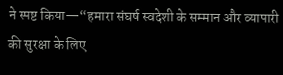ने स्पष्ट किया—“हमारा संघर्ष स्वदेशी के सम्मान और व्यापारी की सुरक्षा के लिए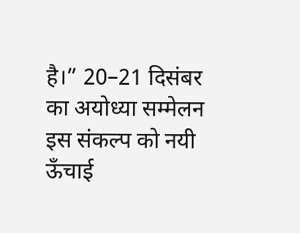है।” 20–21 दिसंबर का अयोध्या सम्मेलन इस संकल्प को नयी ऊँचाई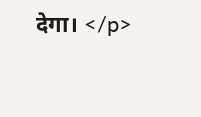देगा। </p>